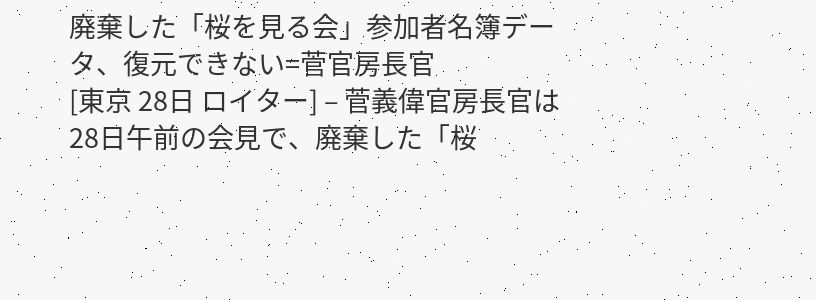廃棄した「桜を見る会」参加者名簿データ、復元できない=菅官房長官
[東京 28日 ロイター] – 菅義偉官房長官は28日午前の会見で、廃棄した「桜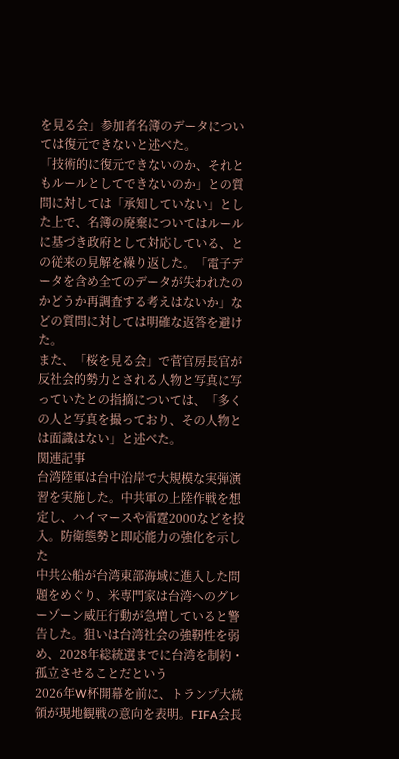を見る会」参加者名簿のデータについては復元できないと述べた。
「技術的に復元できないのか、それともルールとしてできないのか」との質問に対しては「承知していない」とした上で、名簿の廃棄についてはルールに基づき政府として対応している、との従来の見解を繰り返した。「電子データを含め全てのデータが失われたのかどうか再調査する考えはないか」などの質問に対しては明確な返答を避けた。
また、「桜を見る会」で菅官房長官が反社会的勢力とされる人物と写真に写っていたとの指摘については、「多くの人と写真を撮っており、その人物とは面識はない」と述べた。
関連記事
台湾陸軍は台中沿岸で大規模な実弾演習を実施した。中共軍の上陸作戦を想定し、ハイマースや雷霆2000などを投入。防衛態勢と即応能力の強化を示した
中共公船が台湾東部海域に進入した問題をめぐり、米専門家は台湾へのグレーゾーン威圧行動が急増していると警告した。狙いは台湾社会の強靭性を弱め、2028年総統選までに台湾を制約・孤立させることだという
2026年W杯開幕を前に、トランプ大統領が現地観戦の意向を表明。FIFA会長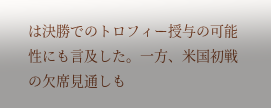は決勝でのトロフィー授与の可能性にも言及した。一方、米国初戦の欠席見通しも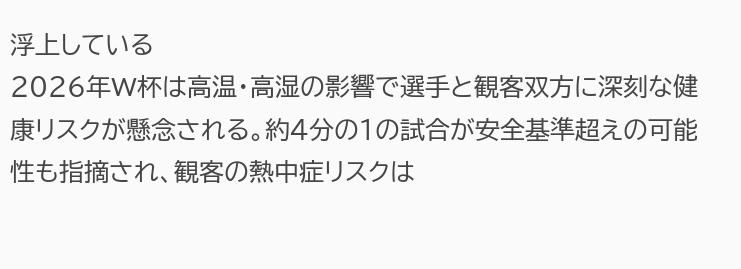浮上している
2026年W杯は高温・高湿の影響で選手と観客双方に深刻な健康リスクが懸念される。約4分の1の試合が安全基準超えの可能性も指摘され、観客の熱中症リスクは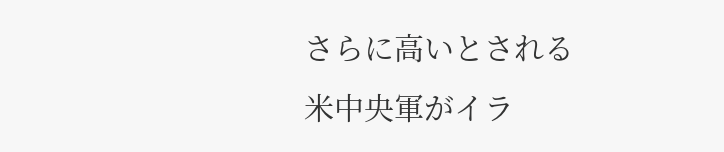さらに高いとされる
米中央軍がイラ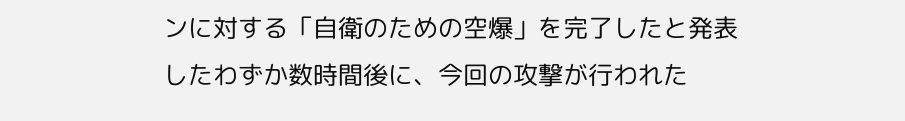ンに対する「自衛のための空爆」を完了したと発表したわずか数時間後に、今回の攻撃が行われた